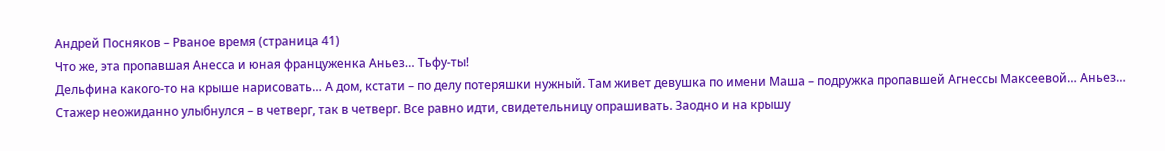Андрей Посняков – Рваное время (страница 41)
Что же, эта пропавшая Анесса и юная француженка Аньез… Тьфу-ты!
Дельфина какого-то на крыше нарисовать… А дом, кстати – по делу потеряшки нужный. Там живет девушка по имени Маша – подружка пропавшей Агнессы Максеевой… Аньез…
Стажер неожиданно улыбнулся – в четверг, так в четверг. Все равно идти, свидетельницу опрашивать. Заодно и на крышу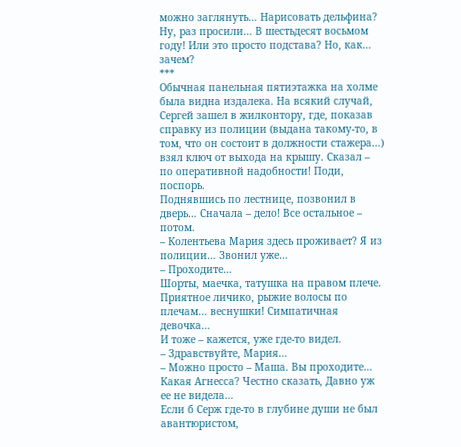можно заглянуть… Нарисовать дельфина? Ну, раз просили… В шестьдесят восьмом году! Или это просто подстава? Но, как… зачем?
***
Обычная панельная пятиэтажка на холме была видна издалека. На всякий случай, Сергей зашел в жилконтору, где, показав справку из полиции (выдана такому-то, в том, что он состоит в должности стажера…) взял ключ от выхода на крышу. Сказал – по оперативной надобности! Поди, поспорь.
Поднявшись по лестнице, позвонил в дверь… Сначала – дело! Все остальное – потом.
– Колентьева Мария здесь проживает? Я из полиции… Звонил уже…
– Проходите…
Шорты, маечка, татушка на правом плече. Приятное личико, рыжие волосы по плечам… веснушки! Симпатичная девочка…
И тоже – кажется, уже где-то видел.
– Здравствуйте, Мария…
– Можно просто – Маша. Вы проходите… Какая Агнесса? Честно сказать, Давно уж ее не видела…
Если б Серж где-то в глубине души не был авантюристом,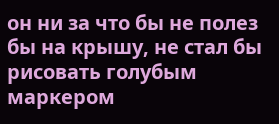он ни за что бы не полез бы на крышу, не стал бы рисовать голубым маркером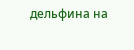дельфина на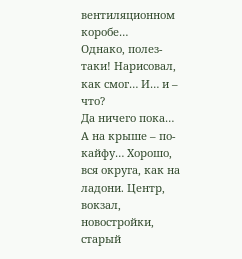вентиляционном коробе…
Однако, полез-таки! Нарисовал, как смог… И… и – что?
Да ничего пока…
А на крыше – по-кайфу… Хорошо, вся округа, как на ладони. Центр, вокзал, новостройки, старый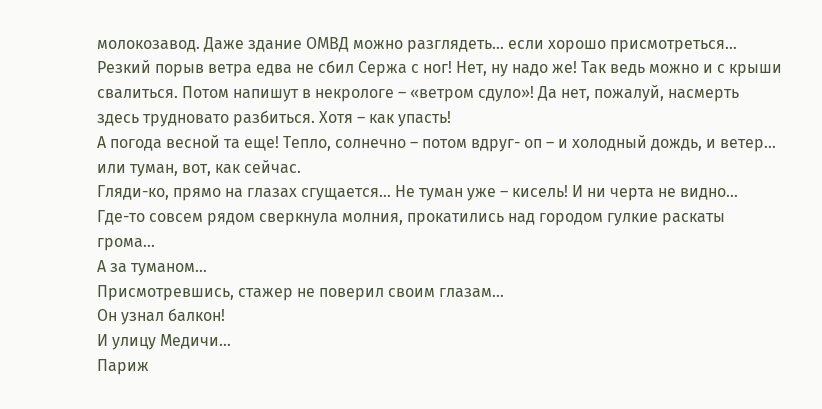молокозавод. Даже здание ОМВД можно разглядеть… если хорошо присмотреться…
Резкий порыв ветра едва не сбил Сержа с ног! Нет, ну надо же! Так ведь можно и с крыши свалиться. Потом напишут в некрологе – «ветром сдуло»! Да нет, пожалуй, насмерть здесь трудновато разбиться. Хотя – как упасть!
А погода весной та еще! Тепло, солнечно – потом вдруг- оп – и холодный дождь, и ветер… или туман, вот, как сейчас.
Гляди-ко, прямо на глазах сгущается… Не туман уже – кисель! И ни черта не видно…
Где-то совсем рядом сверкнула молния, прокатились над городом гулкие раскаты грома…
А за туманом…
Присмотревшись, стажер не поверил своим глазам…
Он узнал балкон!
И улицу Медичи…
Париж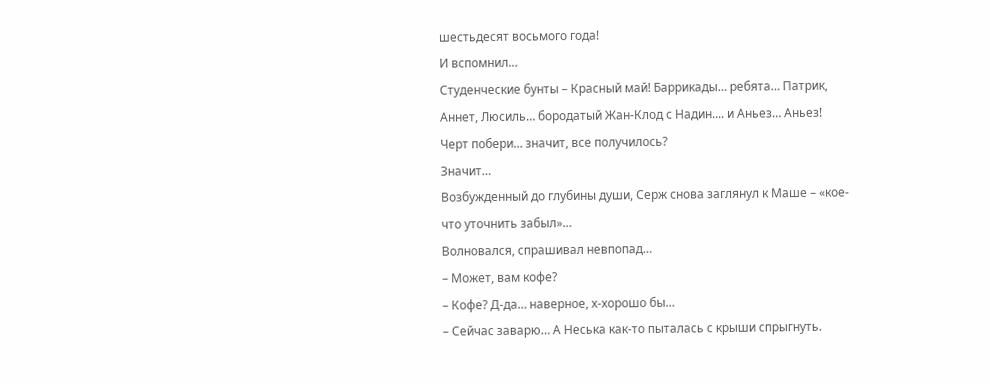шестьдесят восьмого года!
И вспомнил…
Студенческие бунты – Красный май! Баррикады… ребята… Патрик, Аннет, Люсиль… бородатый Жан-Клод с Надин.... и Аньез… Аньез! Черт побери… значит, все получилось?
Значит…
Возбужденный до глубины души, Серж снова заглянул к Маше – «кое-что уточнить забыл»…
Волновался, спрашивал невпопад…
– Может, вам кофе?
– Кофе? Д-да… наверное, х-хорошо бы…
– Сейчас заварю… А Неська как-то пыталась с крыши спрыгнуть.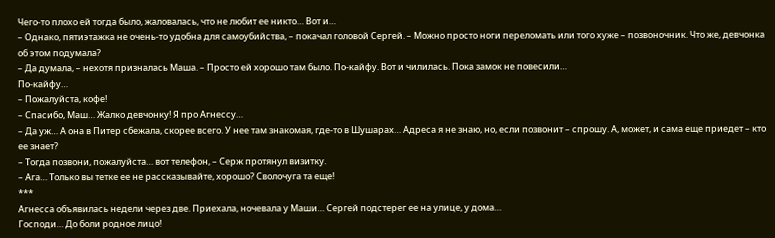Чего-то плохо ей тогда было, жаловалась, что не любит ее никто… Вот и…
– Однако, пятиэтажка не очень-то удобна для самоубийства, – покачал головой Сергей. – Можно просто ноги переломать или того хуже – позвоночник. Что же, девчонка об этом подумала?
– Да думала, – нехотя призналась Маша. – Просто ей хорошо там было. По-кайфу. Вот и чилилась. Пока замок не повесили…
По-кайфу…
– Пожалуйста, кофе!
– Спасибо, Маш… Жалко девчонку! Я про Агнессу…
– Да уж… А она в Питер сбежала, скорее всего. У нее там знакомая, где-то в Шушарах… Адреса я не знаю, но, если позвонит – спрошу. А, может, и сама еще приедет – кто ее знает?
– Тогда позвони, пожалуйста… вот телефон, – Серж протянул визитку.
– Ага… Только вы тетке ее не рассказывайте, хорошо? Сволочуга та еще!
***
Агнесса объявилась недели через две. Приехала, ночевала у Маши… Сергей подстерег ее на улице, у дома…
Господи… До боли родное лицо!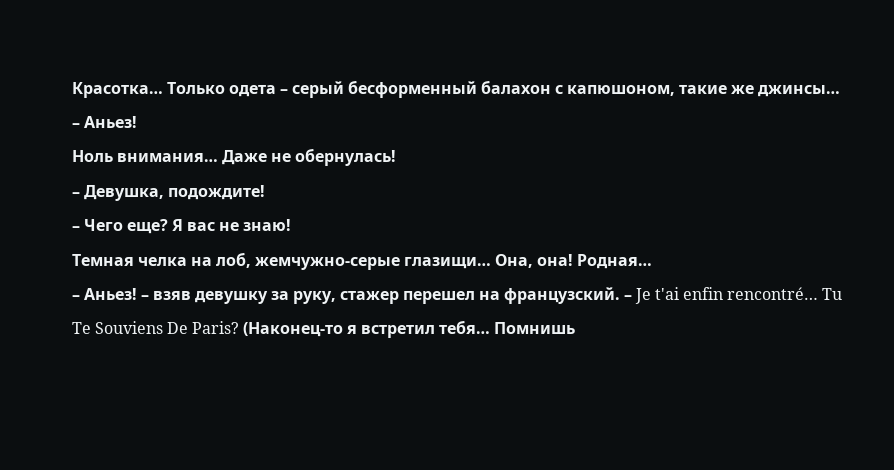Красотка… Только одета – серый бесформенный балахон с капюшоном, такие же джинсы…
– Аньез!
Ноль внимания… Даже не обернулась!
– Девушка, подождите!
– Чего еще? Я вас не знаю!
Темная челка на лоб, жемчужно-серые глазищи… Она, она! Родная…
– Аньез! – взяв девушку за руку, стажер перешел на французский. – Je t'ai enfin rencontré… Tu Te Souviens De Paris? (Наконец-то я встретил тебя… Помнишь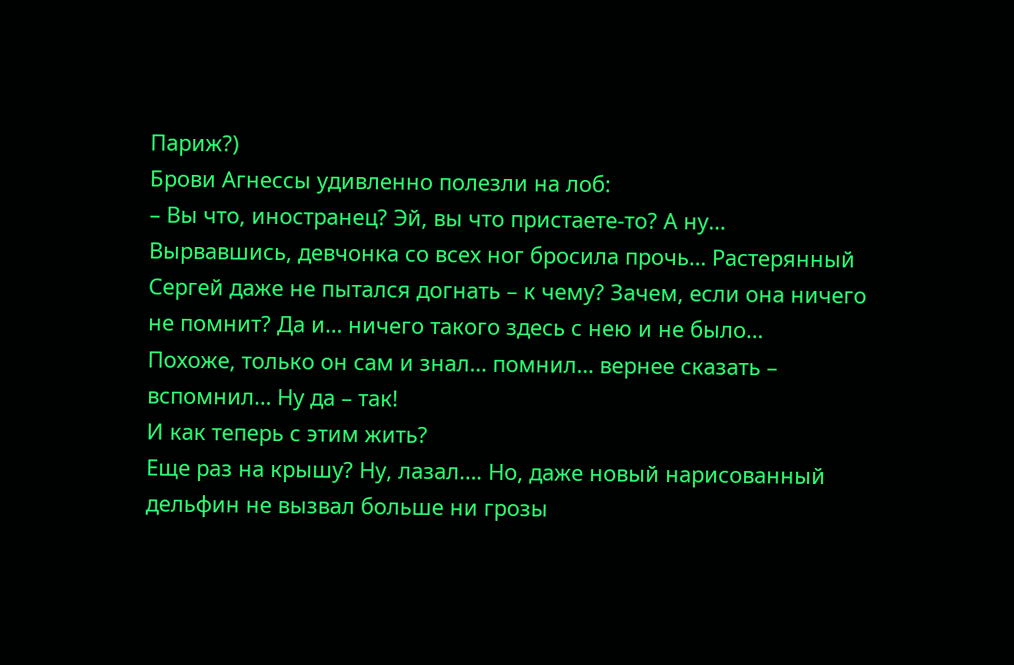Париж?)
Брови Агнессы удивленно полезли на лоб:
– Вы что, иностранец? Эй, вы что пристаете-то? А ну…
Вырвавшись, девчонка со всех ног бросила прочь… Растерянный Сергей даже не пытался догнать – к чему? Зачем, если она ничего не помнит? Да и… ничего такого здесь с нею и не было…
Похоже, только он сам и знал… помнил… вернее сказать – вспомнил… Ну да – так!
И как теперь с этим жить?
Еще раз на крышу? Ну, лазал…. Но, даже новый нарисованный дельфин не вызвал больше ни грозы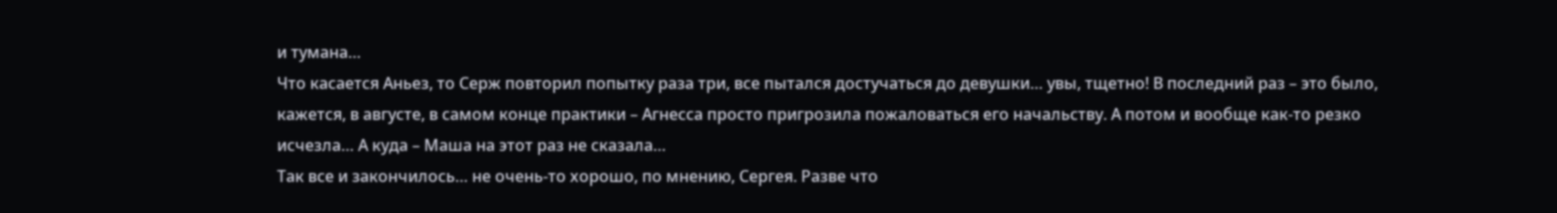и тумана…
Что касается Аньез, то Серж повторил попытку раза три, все пытался достучаться до девушки… увы, тщетно! В последний раз – это было, кажется, в августе, в самом конце практики – Агнесса просто пригрозила пожаловаться его начальству. А потом и вообще как-то резко исчезла… А куда – Маша на этот раз не сказала…
Так все и закончилось… не очень-то хорошо, по мнению, Сергея. Разве что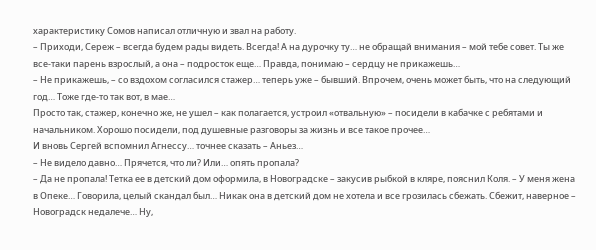характеристику Сомов написал отличную и звал на работу.
– Приходи, Сереж – всегда будем рады видеть. Всегда! А на дурочку ту… не обращай внимания – мой тебе совет. Ты же все-таки парень взрослый, а она – подросток еще… Правда, понимаю – сердцу не прикажешь…
– Не прикажешь, – со вздохом согласился стажер… теперь уже – бывший. Впрочем, очень может быть, что на следующий год… Тоже где-то так вот, в мае…
Просто так, стажер, конечно же, не ушел – как полагается, устроил «отвальную» – посидели в кабачке с ребятами и начальником. Хорошо посидели, под душевные разговоры за жизнь и все такое прочее…
И вновь Сергей вспомнил Агнессу… точнее сказать – Аньез…
– Не видело давно… Прячется, что ли? Или… опять пропала?
– Да не пропала! Тетка ее в детский дом оформила, в Новоградске – закусив рыбкой в кляре, пояснил Коля. – У меня жена в Опеке… Говорила, целый скандал был… Никак она в детский дом не хотела и все грозилась сбежать. Сбежит, наверное – Новоградск недалече… Ну,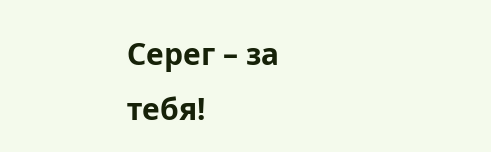Серег – за тебя!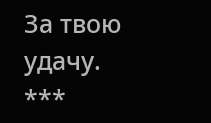За твою удачу.
***